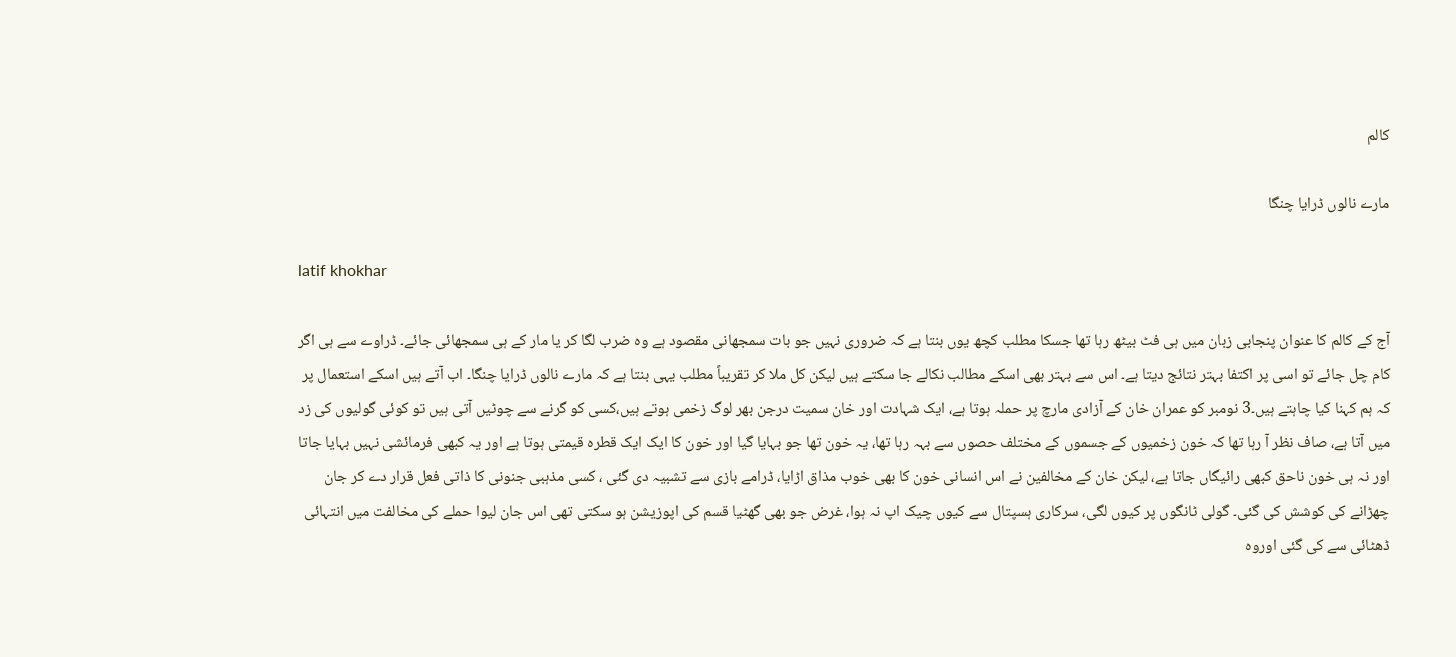کالم

مارے نالوں ڈرایا چنگا

latif khokhar

آج کے کالم کا عنوان پنجابی زبان میں ہی فٹ بیٹھ رہا تھا جسکا مطلب کچھ یوں بنتا ہے کہ ضروری نہیں جو بات سمجھانی مقصود ہے وہ ضرب لگا کر یا مار کے ہی سمجھائی جائے۔ ڈراوے سے ہی اگر کام چل جائے تو اسی پر اکتفا بہتر نتائج دیتا ہے۔ اس سے بہتر بھی اسکے مطالب نکالے جا سکتے ہیں لیکن کل ملا کر تقریباً مطلب یہی بنتا ہے کہ مارے نالوں ڈرایا چنگا۔ اب آتے ہیں اسکے استعمال پر کہ ہم کہنا کیا چاہتے ہیں۔3 نومبر کو عمران خان کے آزادی مارچ پر حملہ ہوتا ہے، ایک شہادت اور خان سمیت درجن بھر لوگ زخمی ہوتے ہیں،کسی کو گرنے سے چوٹیں آتی ہیں تو کوئی گولیوں کی زد میں آتا ہے، صاف نظر آ رہا تھا کہ خون زخمیوں کے جسموں کے مختلف حصوں سے بہہ رہا تھا، یہ خون تھا جو بہایا گیا اور خون کا ایک ایک قطرہ قیمتی ہوتا ہے اور یہ کبھی فرمائشی نہیں بہایا جاتا اور نہ ہی خون ناحق کبھی رائیگاں جاتا ہے، لیکن خان کے مخالفین نے اس انسانی خون کا بھی خوب مذاق اڑایا، ڈرامے بازی سے تشبیہ دی گئی ، کسی مذہبی جنونی کا ذاتی فعل قرار دے کر جان چھڑانے کی کوشش کی گئی۔ گولی ٹانگوں پر کیوں لگی، سرکاری ہسپتال سے کیوں چیک اپ نہ ہوا، غرض جو بھی گھٹیا قسم کی اپوزیشن ہو سکتی تھی اس جان لیوا حملے کی مخالفت میں انتہائی ڈھٹائی سے کی گئی اوروہ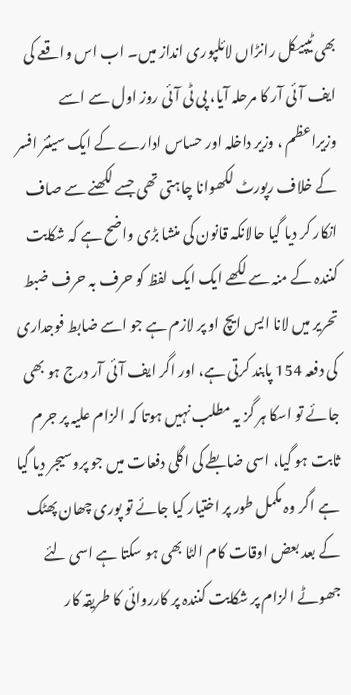بھی ٹیپیکل رانڑاں لائلپوری انداز میں۔ اب اس واقعے کی ایف آئی آر کا مرحلہ آیا، پی ٹی آئی روز اول سے اسے وزیراعظم ، وزیر داخلہ اور حساس ادارے کے ایک سینئر افسر کے خلاف رپورٹ لکھوانا چاہتی تھی جسے لکھنے سے صاف انکار کر دیا گیا حالانکہ قانون کی منشا بڑی واضح ہے کہ شکایت کنندہ کے منہ سے لکھے ایک ایک لفظ کو حرف بہ حرف ضبط تحریر میں لانا ایس ایچ او پر لازم ہے جو اسے ضابط فوجداری کی دفعہ 154 پابند کرتی ہے، اور اگر ایف آئی آر درج ہو بھی جائے تو اسکا ہر گز یہ مطلب نہیں ہوتا کہ الزام علیہ پر جرم ثابت ہو گیا، اسی ضابطے کی اگلی دفعات میں جو پروسیجر دیا گیا ہے اگر وہ مکمل طور پر اختیار کیا جائے تو پوری چھان پھٹک کے بعد بعض اوقات کام الٹا بھی ہو سکتا ہے اسی لئے جھوٹے الزام پر شکایت کنندہ پر کارروائی کا طریقہ کار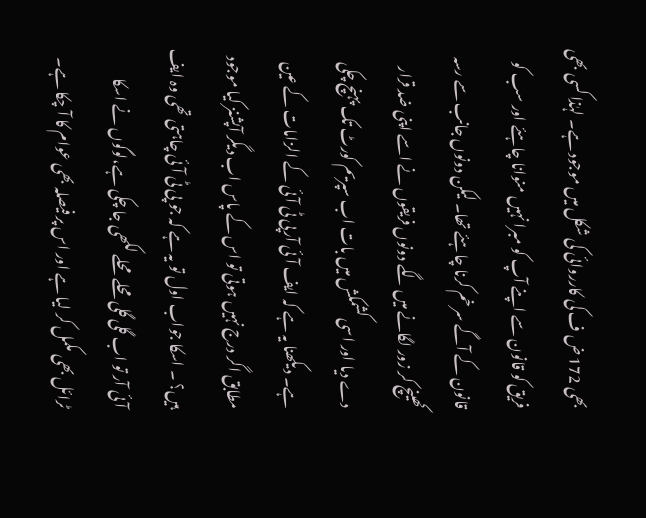بھی 172 ض ف کی کارروائی کی شکل میں موجود ہے۔ لہٰذا کسی بھی فریق کو قانون سے اپنے آپ کو مبرا نہیں منوانا چاہئے اور سب کو قانون کے آگے سر خم کرنا چاہئے تھا۔ لیکن دونوں جانب سے رسہ کھینچ کر زور لگانے میں لگے دونوں فریقوں نے اسے اپنی ضد قرار دے دیا اور اسی کشمکش میں بات اب سپریم کورٹ تک پہنچ چکی ہے۔ دیکھنا یہ ہے کہ ایف آئی آرپی ٹی آئی کے الزامات کے عین مطابق اگر درج نہیں ہوتی تو اس کے پاس اب دیگر آپشنز کیا موجود ہیں؟ ۔ اسکا جواب اول تو یہ ہے کہ جو پی ٹی آئی چاہتی تھی وہ ایف آئی آر تو اب گلی گلی محلے محلے لکھی جا چکی ہے،لوگوں نے اسکا ٹرائل بھی مکمل کر لیا ہے اور اس پر فیصلہ بھی عوام کا آ چکا ہے۔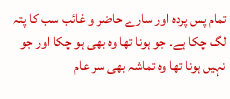تمام پس پردہ اور سارے حاضر و غائب سب کا پتہ لگ چکا ہے۔ جو ہونا تھا وہ بھی ہو چکا اور جو نہیں ہونا تھا وہ تماشہ بھی سر عام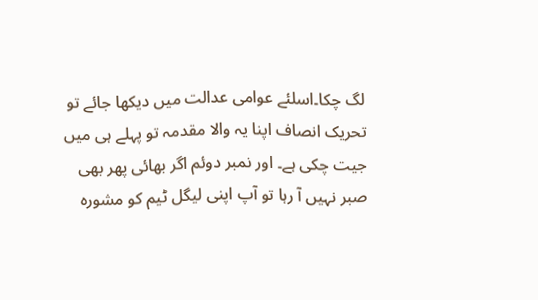لگ چکا۔اسلئے عوامی عدالت میں دیکھا جائے تو تحریک انصاف اپنا یہ والا مقدمہ تو پہلے ہی میں جیت چکی ہے۔ اور نمبر دوئم اگر بھائی پھر بھی صبر نہیں آ رہا تو آپ اپنی لیگل ٹیم کو مشورہ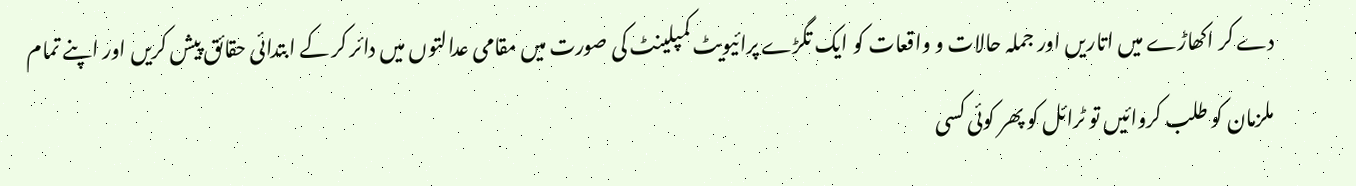دے کر اکھاڑے میں اتاریں اور جملہ حالات و واقعات کو ایک تگڑے پرائیویٹ کمپلینٹ کی صورت میں مقامی عدالتوں میں دائر کر کے ابتدائی حقائق پیش کریں اور اپنے تمام ملزمان کو طلب کروائیں تو ٹرائل کو پھر کوئی کسی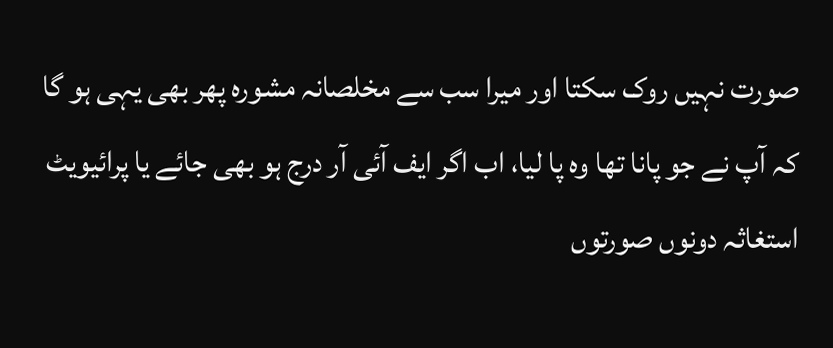صورت نہیں روک سکتا اور میرا سب سے مخلصانہ مشورہ پھر بھی یہی ہو گا کہ آپ نے جو پانا تھا وہ پا لیا، اب اگر ایف آئی آر درج ہو بھی جائے یا پرائیویٹ استغاثہ دونوں صورتوں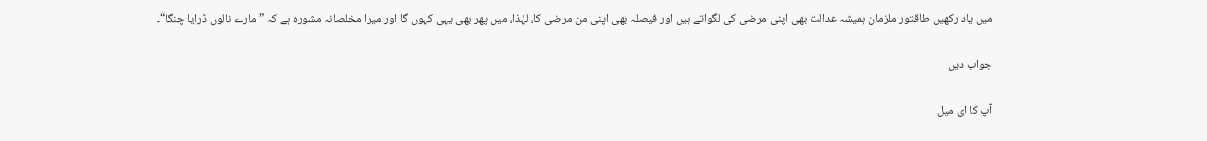میں یاد رکھیں طاقتور ملزمان ہمیشہ عدالت بھی اپنی مرضی کی لگواتے ہیں اور فیصلہ بھی اپنی من مرضی کا، لہٰذا، میں پھر بھی یہی کہوں گا اور میرا مخلصانہ مشورہ ہے کہ ”مارے نالوں ڈرایا چنگا“۔

جواب دیں

آپ کا ای میل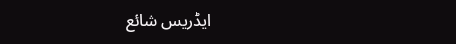ایڈریس شائع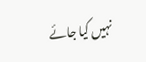نہیں کیا جائے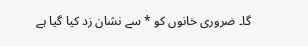گا۔ ضروری خانوں کو * سے نشان زد کیا گیا ہے